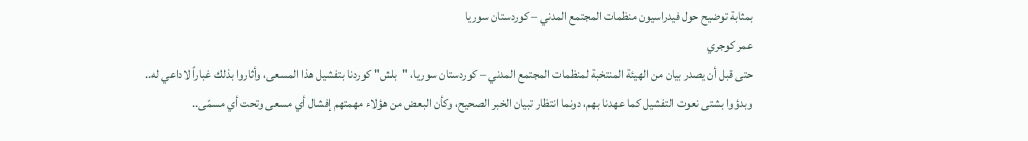بمثابة توضيح حول فيدراسيون منظمات المجتمع المدني – كوردستان سوريا
عمر كوجري
حتى قبل أن يصدر بيان من الهيئة المنتخبة لمنظمات المجتمع المدني – كوردستان سوريا، "بلش" كوردنا بتفشيل هذا المسعى، وأثاروا بذلك غباراً لاداعي له..
وبدؤوا بشتى نعوت التفشيل كما عهدنا بهم، دونما انتظار تبيان الخبر الصحيح، وكأن البعض من هؤلاء مهمتهم إفشال أي مسعى وتحت أي مسمّى..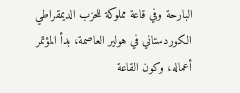البارحة وفي قاعة مملوكة للحزب الديمقراطي الكوردستاني في هولير العاصمة، بدأ المؤتمر أعماله، وكون القاعة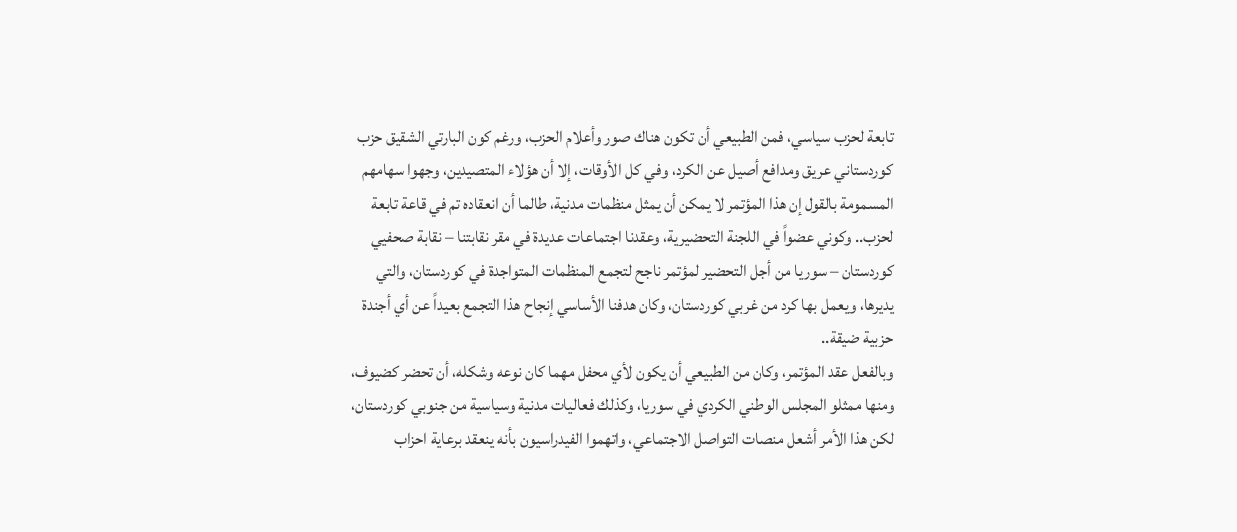تابعة لحزب سياسي، فمن الطبيعي أن تكون هناك صور وأعلام الحزب، ورغم كون البارتي الشقيق حزب كوردستاني عريق ومدافع أصيل عن الكرد، وفي كل الأوقات، إلا أن هؤلاء المتصيدين، وجهوا سهامهم المسمومة بالقول إن هذا المؤتمر لا يمكن أن يمثل منظمات مدنية، طالما أن انعقاده تم في قاعة تابعة لحزب.. وكوني عضواً في اللجنة التحضيرية، وعقدنا اجتماعات عديدة في مقر نقابتنا – نقابة صحفيي كوردستان – سوريا من أجل التحضير لمؤتمر ناجح لتجمع المنظمات المتواجدة في كوردستان، والتي يديرها، ويعمل بها كرد من غربي كوردستان، وكان هدفنا الأساسي إنجاح هذا التجمع بعيداً عن أي أجندة حزبية ضيقة..
وبالفعل عقد المؤتمر، وكان من الطبيعي أن يكون لأي محفل مهما كان نوعه وشكله، أن تحضر كضيوف، ومنها ممثلو المجلس الوطني الكردي في سوريا، وكذلك فعاليات مدنية وسياسية من جنوبي كوردستان، لكن هذا الأمر أشعل منصات التواصل الاجتماعي، واتهموا الفيدراسيون بأنه ينعقد برعاية احزاب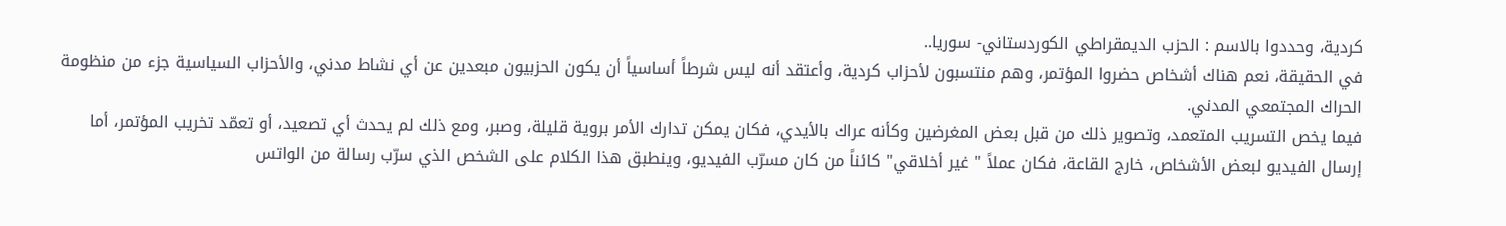كردية، وحددوا بالاسم : الحزب الديمقراطي الكوردستاني- سوريا..
في الحقيقة، نعم هناك أشخاص حضروا المؤتمر، وهم منتسبون لأحزاب كردية، وأعتقد أنه ليس شرطاً أساسياً أن يكون الحزبيون مبعدين عن أي نشاط مدني، والأحزاب السياسية جزء من منظومة الحراك المجتمعي المدني.
فيما يخص التسريب المتعمد، وتصوير ذلك من قبل بعض المغرضين وكأنه عراك بالأيدي، فكان يمكن تدارك الأمر بروية قليلة، وصبر، ومع ذلك لم يحدث أي تصعيد، أو تعمّد تخريب المؤتمر، أما إرسال الفيديو لبعض الأشخاص، خارج القاعة، فكان عملاً " غير أخلاقي" كائناً من كان مسرّب الفيديو، وينطبق هذا الكلام على الشخص الذي سرّب رسالة من الواتس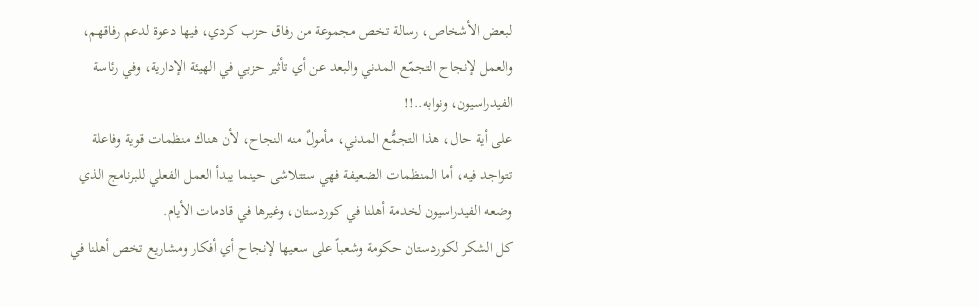لبعض الأشخاص، رسالة تخص مجموعة من رفاق حزب كردي، فيها دعوة لدعم رفاقهم، والعمل لإنجاح التجمّع المدني والبعد عن أي تأثير حزبي في الهيئة الإدارية، وفي رئاسة الفيدراسيون، ونوابه..!!
على أية حال، هذا التجمُّع المدني، مأمولٌ منه النجاح، لأن هناك منظمات قوية وفاعلة تتواجد فيه، أما المنظمات الضعيفة فهي ستتلاشى حينما يبدأ العمل الفعلي للبرنامج الذي وضعه الفيدراسيون لخدمة أهلنا في كوردستان، وغيرها في قادمات الأيام.
كل الشكر لكوردستان حكومة وشعباً على سعيها لإنجاح أي أفكار ومشاريع تخص أهلنا في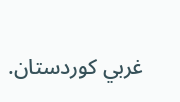غربي كوردستان.